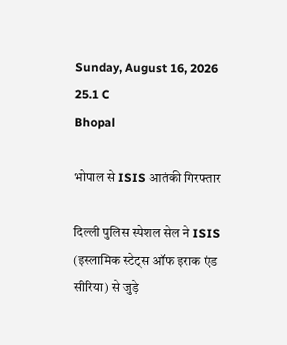Sunday, August 16, 2026
25.1 C
Bhopal

भोपाल से ISIS आतंकी गिरफ्तार

दिल्ली पुलिस स्पेशल सेल ने ISIS (इस्लामिक स्टेट्स ऑफ इराक एंड सीरिया) से जुड़े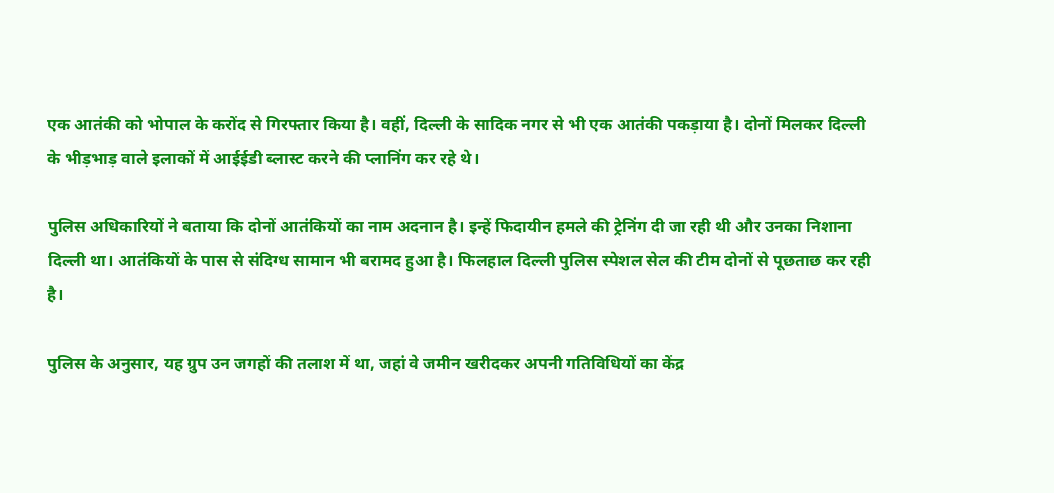एक आतंकी को भोपाल के करोंद से गिरफ्तार किया है। वहीं, दिल्ली के सादिक नगर से भी एक आतंकी पकड़ाया है। दोनों मिलकर दिल्ली के भीड़भाड़ वाले इलाकों में आईईडी ब्लास्ट करने की प्लानिंग कर रहे थे।

पुलिस अधिकारियों ने बताया कि दोनों आतंकियों का नाम अदनान है। इन्हें फिदायीन हमले की ट्रेनिंग दी जा रही थी और उनका निशाना दिल्ली था। आतंकियों के पास से संदिग्ध सामान भी बरामद हुआ है। फिलहाल दिल्ली पुलिस स्पेशल सेल की टीम दोनों से पूछताछ कर रही है।

पुलिस के अनुसार, यह ग्रुप उन जगहों की तलाश में था, जहां वे जमीन खरीदकर अपनी गतिविधियों का केंद्र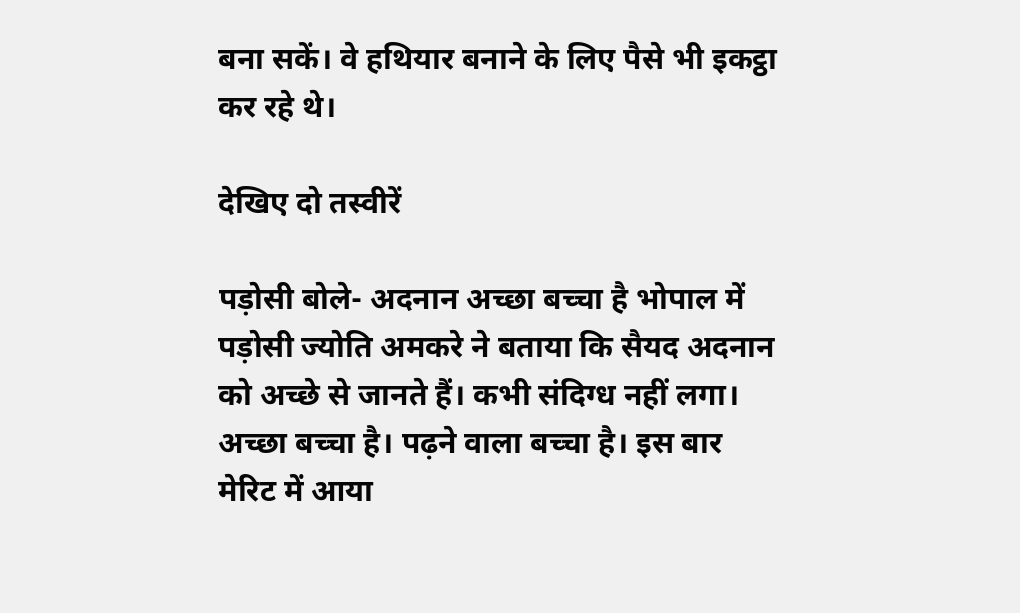बना सकें। वे हथियार बनाने के लिए पैसे भी इकट्ठा कर रहे थे।

देखिए दो तस्वीरें

पड़ोसी बोले- अदनान अच्छा बच्चा है भोपाल में पड़ोसी ज्योति अमकरे ने बताया कि सैयद अदनान को अच्छे से जानते हैं। कभी संदिग्ध नहीं लगा। अच्छा बच्चा है। पढ़ने वाला बच्चा है। इस बार मेरिट में आया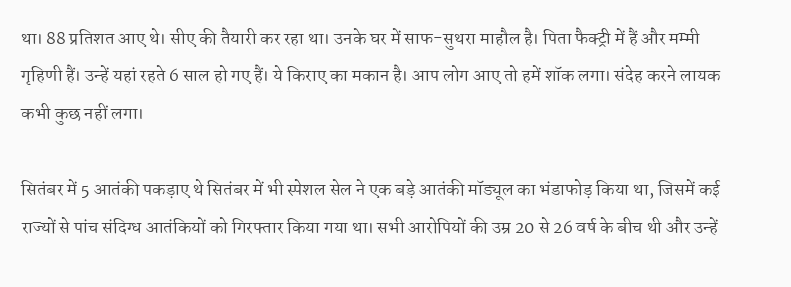था। 88 प्रतिशत आए थे। सीए की तैयारी कर रहा था। उनके घर में साफ-सुथरा माहौल है। पिता फैक्ट्री में हैं और मम्मी गृहिणी हैं। उन्हें यहां रहते 6 साल हो गए हैं। ये किराए का मकान है। आप लोग आए तो हमें शॉक लगा। संदेह करने लायक कभी कुछ नहीं लगा।

सितंबर में 5 आतंकी पकड़ाए थे सितंबर में भी स्पेशल सेल ने एक बड़े आतंकी मॉड्यूल का भंडाफोड़ किया था, जिसमें कई राज्यों से पांच संदिग्ध आतंकियों को गिरफ्तार किया गया था। सभी आरोपियों की उम्र 20 से 26 वर्ष के बीच थी और उन्हें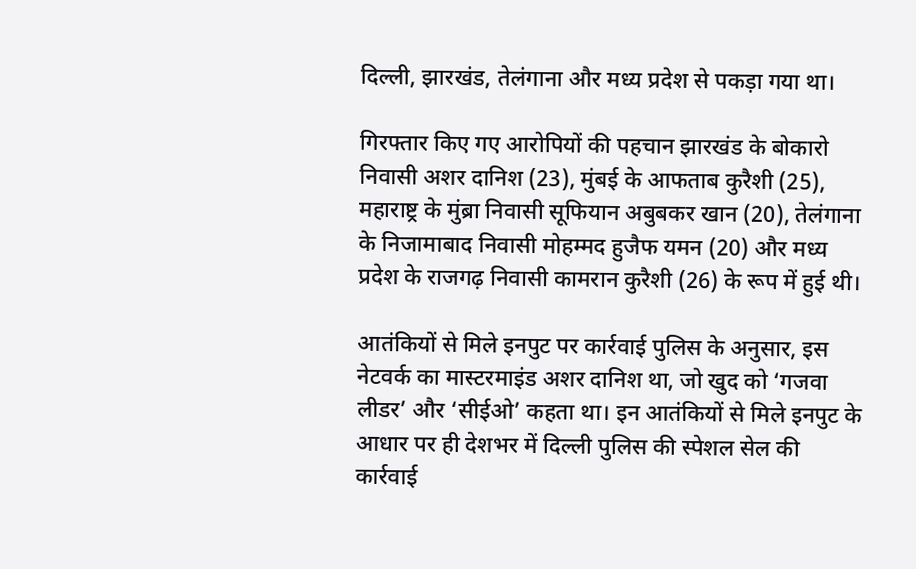दिल्ली, झारखंड, तेलंगाना और मध्य प्रदेश से पकड़ा गया था।

गिरफ्तार किए गए आरोपियों की पहचान झारखंड के बोकारो निवासी अशर दानिश (23), मुंबई के आफताब कुरैशी (25), महाराष्ट्र के मुंब्रा निवासी सूफियान अबुबकर खान (20), तेलंगाना के निजामाबाद निवासी मोहम्मद हुजैफ यमन (20) और मध्य प्रदेश के राजगढ़ निवासी कामरान कुरैशी (26) के रूप में हुई थी।

आतंकियों से मिले इनपुट पर कार्रवाई पुलिस के अनुसार, इस नेटवर्क का मास्टरमाइंड अशर दानिश था, जो खुद को ‘गजवा लीडर’ और ‘सीईओ’ कहता था। इन आतंकियों से मिले इनपुट के आधार पर ही देशभर में दिल्ली पुलिस की स्पेशल सेल की कार्रवाई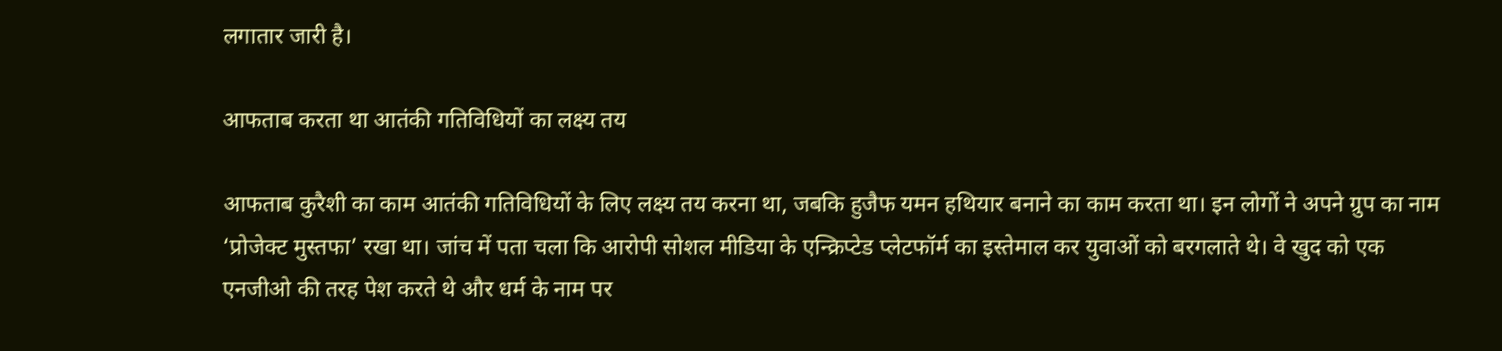लगातार जारी है।

आफताब करता था आतंकी गतिविधियों का लक्ष्य तय

आफताब कुरैशी का काम आतंकी गतिविधियों के लिए लक्ष्य तय करना था, जबकि हुजैफ यमन हथियार बनाने का काम करता था। इन लोगों ने अपने ग्रुप का नाम ‘प्रोजेक्ट मुस्तफा’ रखा था। जांच में पता चला कि आरोपी सोशल मीडिया के एन्क्रिप्टेड प्लेटफॉर्म का इस्तेमाल कर युवाओं को बरगलाते थे। वे खुद को एक एनजीओ की तरह पेश करते थे और धर्म के नाम पर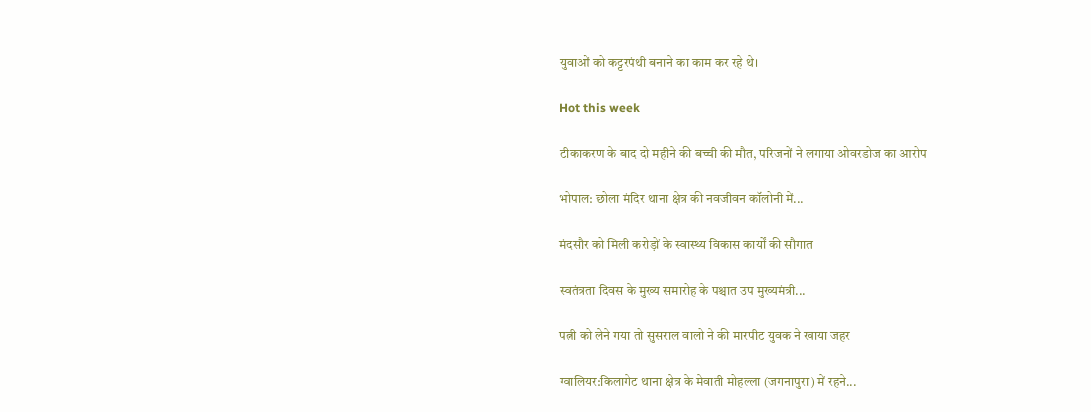युवाओं को कट्टरपंथी बनाने का काम कर रहे थे।

Hot this week

टीकाकरण के बाद दो महीने की बच्ची की मौत, परिजनों ने लगाया ओवरडोज का आरोप

भोपाल: छोला मंदिर थाना क्षेत्र की नवजीवन कॉलोनी में...

मंदसौर को मिली करोड़ों के स्वास्थ्य विकास कार्यों की सौगात

स्वतंत्रता दिवस के मुख्य समारोह के पश्चात उप मुख्यमंत्री...

पत्नी को लेने गया तो सुसराल वालो ने की मारपीट युवक ने खाया जहर

ग्वालियर:किलागेट थाना क्षेत्र के मेवाती मोहल्ला (जगनापुरा) में रहने...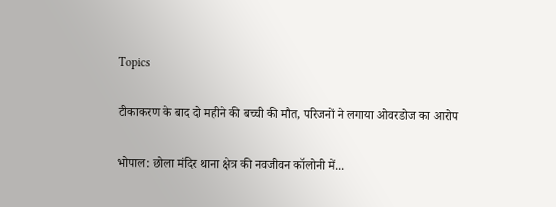Topics

टीकाकरण के बाद दो महीने की बच्ची की मौत, परिजनों ने लगाया ओवरडोज का आरोप

भोपाल: छोला मंदिर थाना क्षेत्र की नवजीवन कॉलोनी में...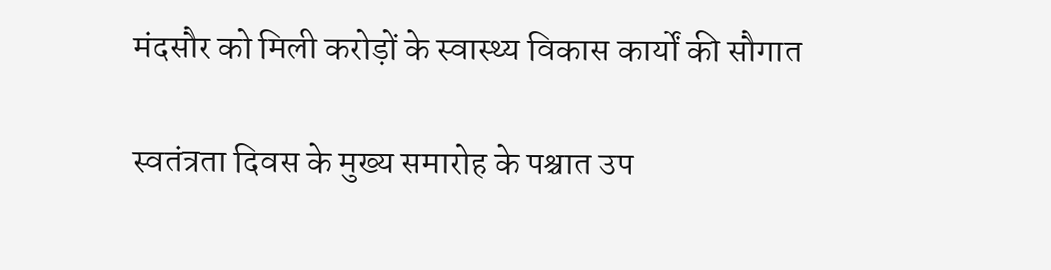मंदसौर को मिली करोड़ों के स्वास्थ्य विकास कार्यों की सौगात

स्वतंत्रता दिवस के मुख्य समारोह के पश्चात उप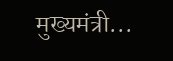मुख्यमंत्री...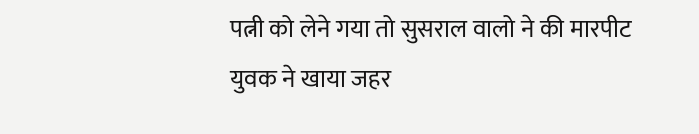पत्नी को लेने गया तो सुसराल वालो ने की मारपीट युवक ने खाया जहर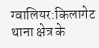ग्वालियर:किलागेट थाना क्षेत्र के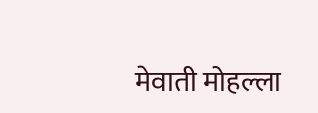मेवाती मोहल्ला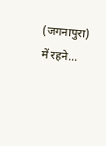(जगनापुरा) में रहने...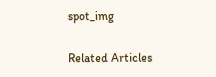spot_img

Related Articles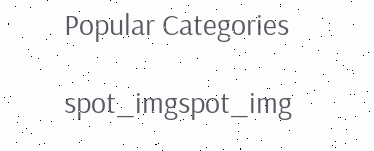Popular Categories

spot_imgspot_img